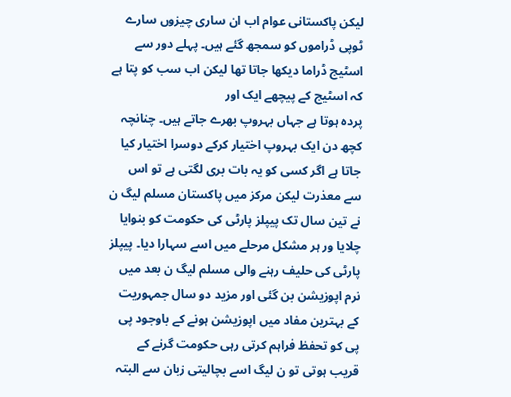لیکن پاکستانی عوام اب ان ساری چیزوں سارے ٹوپی ڈراموں کو سمجھ گئے ہیں۔ پہلے دور سے اسٹیج ڈراما دیکھا جاتا تھا لیکن اب سب کو پتا ہے کہ اسٹیج کے پیچھے ایک اور
پردہ ہوتا ہے جہاں بہروپ بھرے جاتے ہیں۔ چنانچہ کچھ دن ایک بہروپ اختیار کرکے دوسرا اختیار کیا جاتا ہے اگر کسی کو یہ بات بری لگتی ہے تو اس سے معذرت لیکن مرکز میں پاکستان مسلم لیگ ن نے تین سال تک پیپلز پارٹی کی حکومت کو بنوایا چلایا ور ہر مشکل مرحلے میں اسے سہارا دیا۔ پیپلز پارٹی کی حلیف رہنے والی مسلم لیگ ن بعد میں نرم اپوزیشن بن گئی اور مزید دو سال جمہوریت کے بہترین مفاد میں اپوزیشن ہونے کے باوجود پی پی کو تحفظ فراہم کرتی رہی حکومت گرنے کے قریب ہوتی تو ن لیگ اسے بچالیتی زبان سے البتہ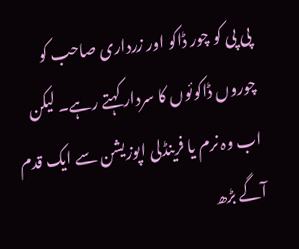پی پی کو چور ڈاکو اور زرداری صاحب کو چوروں ڈاکوئوں کا سردار کہتے رہے۔ لیکن اب وہ نرم یا فرینڈلی اپوزیشن سے ایک قدم آگے بڑھ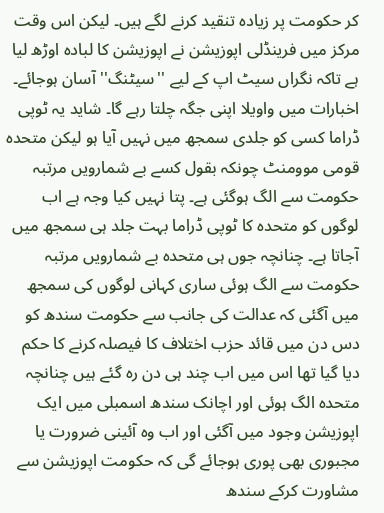کر حکومت پر زیادہ تنقید کرنے لگے ہیں۔ لیکن اس وقت مرکز میں فرینڈلی اپوزیشن نے اپوزیشن کا لبادہ اوڑھ لیا ہے تاکہ نگراں سیٹ اپ کے لیے ''سیٹنگ'' آسان ہوجائے۔ اخبارات میں واویلا اپنی جگہ چلتا رہے گا۔ شاید یہ ٹوپی ڈراما کسی کو جلدی سمجھ میں نہیں آیا ہو لیکن متحدہ قومی موومنٹ چونکہ بقول کسے بے شمارویں مرتبہ حکومت سے الگ ہوگئی ہے۔ پتا نہیں کیا وجہ ہے اب لوگوں کو متحدہ کا ٹوپی ڈراما بہت جلد ہی سمجھ میں آجاتا ہے۔ چنانچہ جوں ہی متحدہ بے شمارویں مرتبہ حکومت سے الگ ہوئی ساری کہانی لوگوں کی سمجھ میں آگئی کہ عدالت کی جانب سے حکومت سندھ کو دس دن میں قائد حزب اختلاف کا فیصلہ کرنے کا حکم دیا گیا تھا اس میں اب چند ہی دن رہ گئے ہیں چنانچہ متحدہ الگ ہوئی اور اچانک سندھ اسمبلی میں ایک اپوزیشن وجود میں آگئی اور اب وہ آئینی ضرورت یا مجبوری بھی پوری ہوجائے گی کہ حکومت اپوزیشن سے مشاورت کرکے سندھ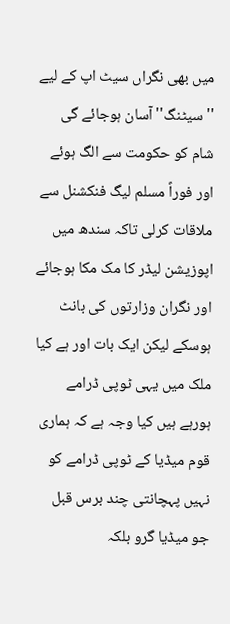میں بھی نگراں سیٹ اپ کے لیے ''سیٹنگ'' آسان ہوجائے گی شام کو حکومت سے الگ ہوئے اور فوراً مسلم لیگ فنکشنل سے ملاقات کرلی تاکہ سندھ میں اپوزیشن لیڈر کا مک مکا ہوجائے اور نگران وزارتوں کی بانٹ ہوسکے لیکن ایک بات اور ہے کیا ملک میں یہی ٹوپی ڈرامے ہورہے ہیں کیا وجہ ہے کہ ہماری قوم میڈیا کے ٹوپی ڈرامے کو نہیں پہچانتی چند برس قبل جو میڈیا گرو بلکہ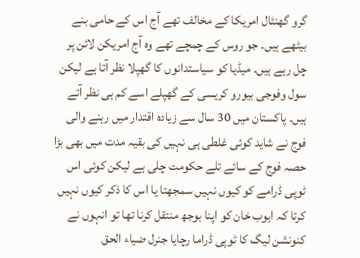گرو گھنٹال امریکا کے مخالف تھے آج اس کے حامی بنے بیٹھے ہیں۔ جو روس کے چمچے تھے وہ آج امریکن لائن پر چل رہے ہیں۔ میڈیا کو سیاستدانوں کا گھپلا نظر آتا ہے لیکن سول وفوجی بیورو کریسی کے گھپلے اسے کم ہی نظر آتے ہیں۔ پاکستان میں 30 سال سے زیادہ اقتدار میں رہنے والی فوج نے شاید کوئی غلطی ہی نہیں کی بقیہ مدت میں بھی بڑا حصہ فوج کے سائے تلے حکومت چلی ہے لیکن کوئی اس ٹوپی ڈرامے کو کیوں نہیں سمجھتا یا اس کا ذکر کیوں نہیں کرتا کہ ایوب خان کو اپنا بوجھ منتقل کرنا تھا تو انہوں نے کنونشن لیگ کا ٹوپی ڈراما رچایا جنرل ضیاء الحق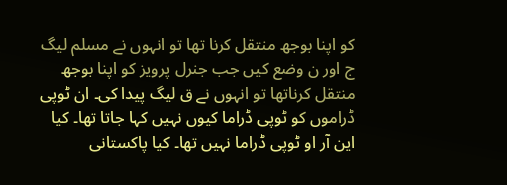کو اپنا بوجھ منتقل کرنا تھا تو انہوں نے مسلم لیگ ج اور ن وضع کیں جب جنرل پرویز کو اپنا بوجھ منتقل کرناتھا تو انہوں نے ق لیگ پیدا کی۔ ان ٹوپی ڈراموں کو ٹوپی ڈراما کیوں نہیں کہا جاتا تھا۔ کیا این آر او ٹوپی ڈراما نہیں تھا۔ کیا پاکستانی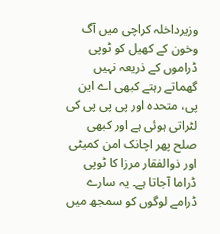وزیرداخلہ کراچی میں آگ وخون کے کھیل کو ٹوپی ڈراموں کے ذریعہ نہیں گھماتے رہتے کبھی اے این پی، متحدہ اور پی پی پی کی لٹراتی ہوئی ہے اور کبھی صلح پھر اچانک امن کمیٹی اور ذوالفقار مرزا کا ٹوپی ڈراما آجاتا ہے۔ یہ سارے ڈرامے لوگوں کو سمجھ میں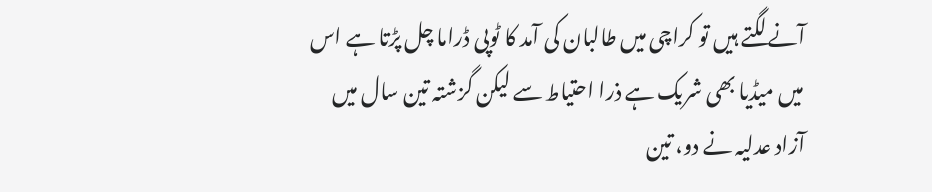آنے لگتے ہیں تو کراچی میں طالبان کی آمد کا ٹوپی ڈراما چل پڑتا ہے اس میں میڈیا بھی شریک ہے ذرا احتیاط سے لیکن گزشتہ تین سال میں آزاد عدلیہ نے دو، تین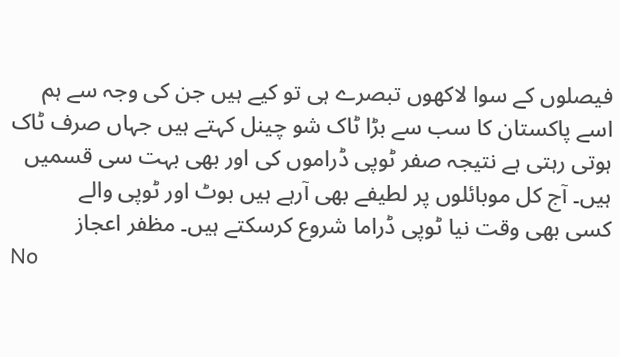فیصلوں کے سوا لاکھوں تبصرے ہی تو کیے ہیں جن کی وجہ سے ہم اسے پاکستان کا سب سے بڑا ٹاک شو چینل کہتے ہیں جہاں صرف ٹاک ہوتی رہتی ہے نتیجہ صفر ٹوپی ڈراموں کی اور بھی بہت سی قسمیں ہیں۔ آج کل موبائلوں پر لطیفے بھی آرہے ہیں بوٹ اور ٹوپی والے
کسی بھی وقت نیا ٹوپی ڈراما شروع کرسکتے ہیں۔ مظفر اعجاز
No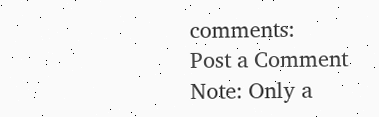comments:
Post a Comment
Note: Only a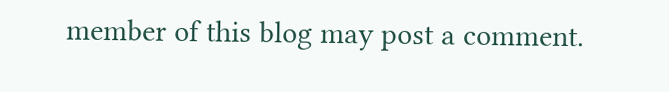member of this blog may post a comment.